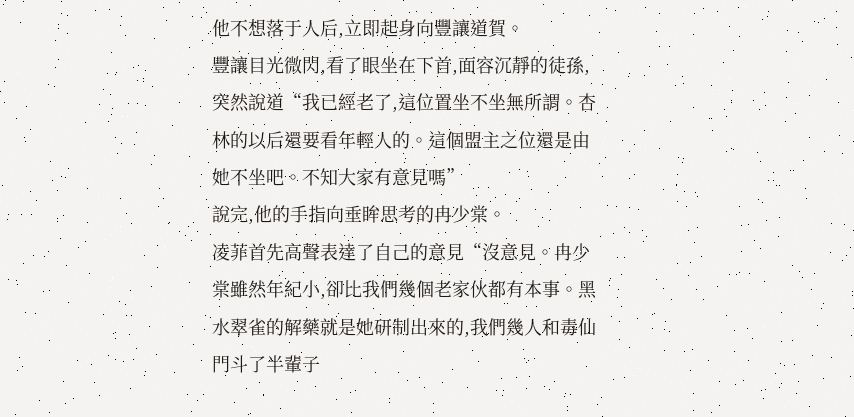他不想落于人后,立即起身向豐讓道賀。
豐讓目光微閃,看了眼坐在下首,面容沉靜的徒孫,突然說道“我已經老了,這位置坐不坐無所謂。杏林的以后還要看年輕人的。這個盟主之位還是由她不坐吧。不知大家有意見嗎”
說完,他的手指向垂眸思考的冉少棠。
凌菲首先高聲表達了自己的意見“沒意見。冉少棠雖然年紀小,卻比我們幾個老家伙都有本事。黑水翠雀的解藥就是她研制出來的,我們幾人和毒仙門斗了半輩子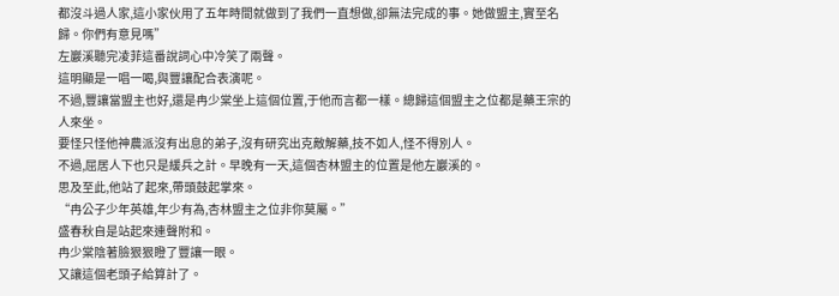都沒斗過人家,這小家伙用了五年時間就做到了我們一直想做,卻無法完成的事。她做盟主,實至名歸。你們有意見嗎”
左巖溪聽完凌菲這番說詞心中冷笑了兩聲。
這明顯是一唱一喝,與豐讓配合表演呢。
不過,豐讓當盟主也好,還是冉少棠坐上這個位置,于他而言都一樣。總歸這個盟主之位都是藥王宗的人來坐。
要怪只怪他神農派沒有出息的弟子,沒有研究出克敵解藥,技不如人,怪不得別人。
不過,屈居人下也只是緩兵之計。早晚有一天,這個杏林盟主的位置是他左巖溪的。
思及至此,他站了起來,帶頭鼓起掌來。
“冉公子少年英雄,年少有為,杏林盟主之位非你莫屬。”
盛春秋自是站起來連聲附和。
冉少棠陰著臉狠狠瞪了豐讓一眼。
又讓這個老頭子給算計了。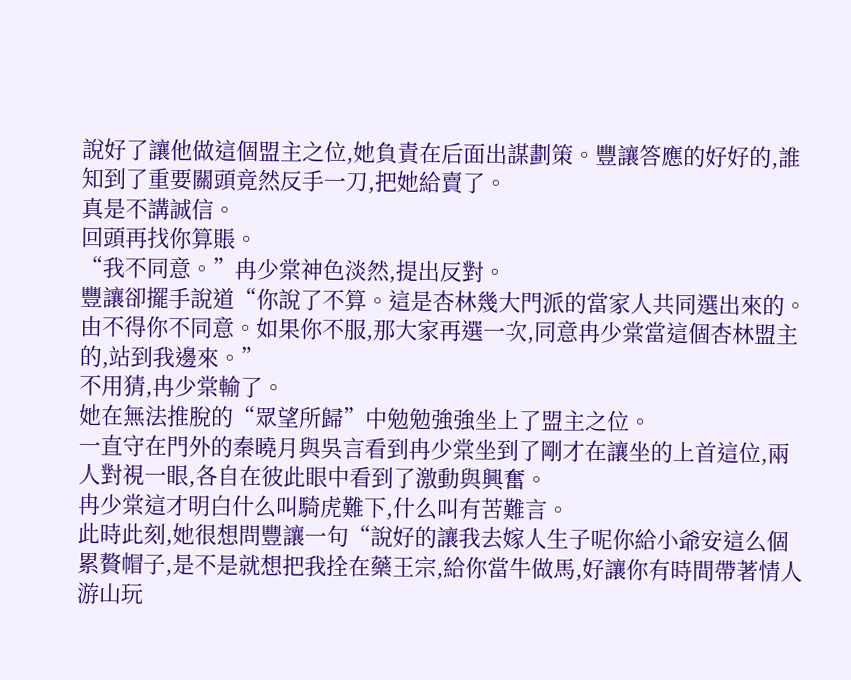說好了讓他做這個盟主之位,她負責在后面出謀劃策。豐讓答應的好好的,誰知到了重要關頭竟然反手一刀,把她給賣了。
真是不講誠信。
回頭再找你算賬。
“我不同意。”冉少棠神色淡然,提出反對。
豐讓卻擺手說道“你說了不算。這是杏林幾大門派的當家人共同選出來的。由不得你不同意。如果你不服,那大家再選一次,同意冉少棠當這個杏林盟主的,站到我邊來。”
不用猜,冉少棠輸了。
她在無法推脫的“眾望所歸”中勉勉強強坐上了盟主之位。
一直守在門外的秦曉月與吳言看到冉少棠坐到了剛才在讓坐的上首這位,兩人對視一眼,各自在彼此眼中看到了激動與興奮。
冉少棠這才明白什么叫騎虎難下,什么叫有苦難言。
此時此刻,她很想問豐讓一句“說好的讓我去嫁人生子呢你給小爺安這么個累贅帽子,是不是就想把我拴在藥王宗,給你當牛做馬,好讓你有時間帶著情人游山玩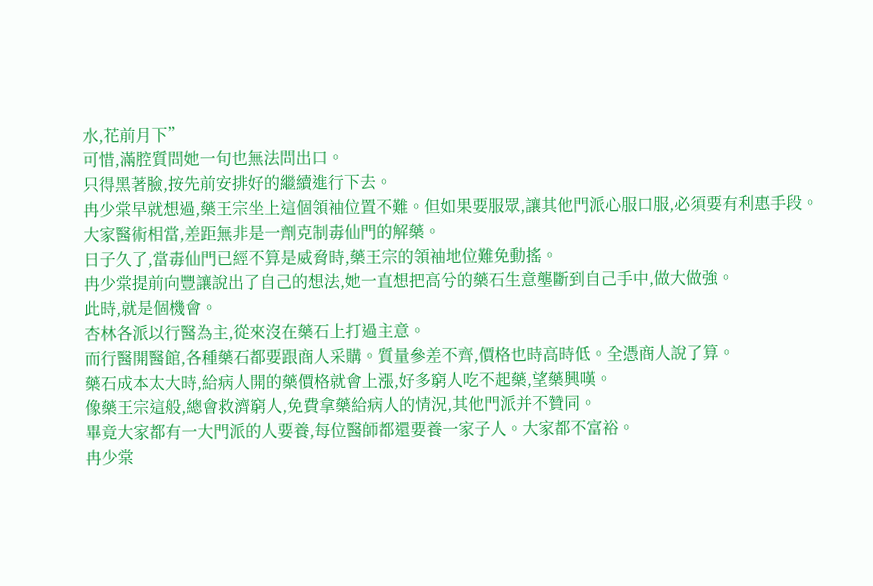水,花前月下”
可惜,滿腔質問她一句也無法問出口。
只得黑著臉,按先前安排好的繼續進行下去。
冉少棠早就想過,藥王宗坐上這個領袖位置不難。但如果要服眾,讓其他門派心服口服,必須要有利惠手段。
大家醫術相當,差距無非是一劑克制毒仙門的解藥。
日子久了,當毒仙門已經不算是威脅時,藥王宗的領袖地位難免動搖。
冉少棠提前向豐讓說出了自己的想法,她一直想把高兮的藥石生意壟斷到自己手中,做大做強。
此時,就是個機會。
杏林各派以行醫為主,從來沒在藥石上打過主意。
而行醫開醫館,各種藥石都要跟商人采購。質量參差不齊,價格也時高時低。全憑商人說了算。
藥石成本太大時,給病人開的藥價格就會上漲,好多窮人吃不起藥,望藥興嘆。
像藥王宗這般,總會救濟窮人,免費拿藥給病人的情況,其他門派并不贊同。
畢竟大家都有一大門派的人要養,每位醫師都還要養一家子人。大家都不富裕。
冉少棠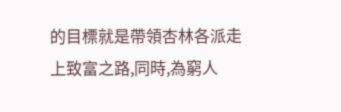的目標就是帶領杏林各派走上致富之路,同時,為窮人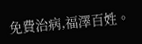免費治病,福澤百姓。